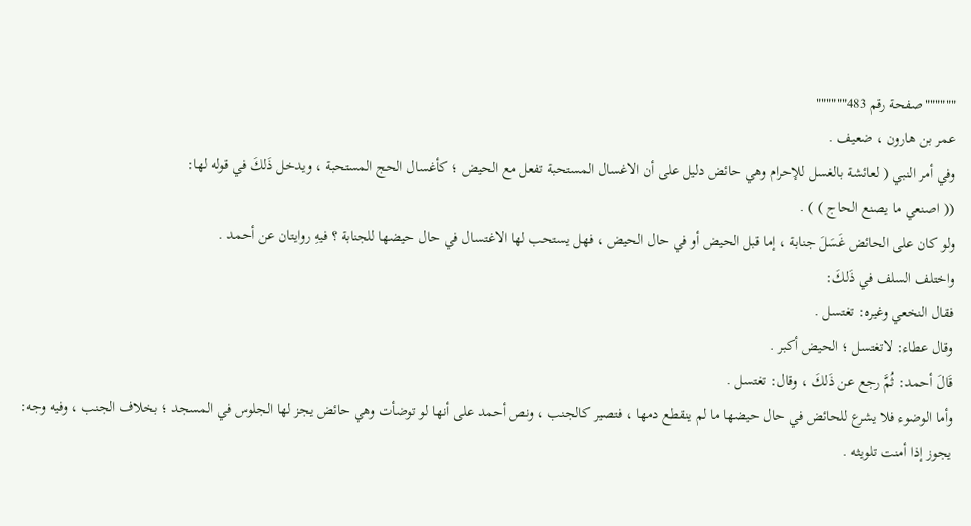""""""صفحة رقم 483""""""
عمر بن هارون ، ضعيف .
وفي أمر النبي ( لعائشة بالغسل للإحرام وهي حائض دليل على أن الاغسال المستحبة تفعل مع الحيض ؛ كأغسال الحج المستحبة ، ويدخل ذَلكَ في قوله لها:
(( اصنعي ما يصنع الحاج ) ) .
ولو كان على الحائض غَسَلَ جنابة ، إما قبل الحيض أو في حال الحيض ، فهل يستحب لها الاغتسال في حال حيضها للجنابة ؟ فيهِ روايتان عن أحمد .
واختلف السلف في ذَلكَ:
فقال النخعي وغيره: تغتسل .
وقال عطاء: لاتغتسل ؛ الحيض أكبر .
قَالَ أحمد: ثُمَّ رجع عن ذَلكَ ، وقال: تغتسل .
وأما الوضوء فلا يشرع للحائض في حال حيضها ما لم ينقطع دمها ، فتصير كالجنب ، ونص أحمد على أنها لو توضأت وهي حائض يجز لها الجلوس في المسجد ؛ بخلاف الجنب ، وفيه وجه: يجوز إذا أمنت تلويثه .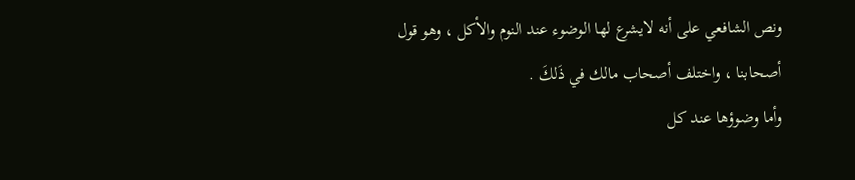ونص الشافعي على أنه لايشرع لها الوضوء عند النوم والأكل ، وهو قول أصحابنا ، واختلف أصحاب مالك في ذَلكَ .
وأما وضوؤها عند كل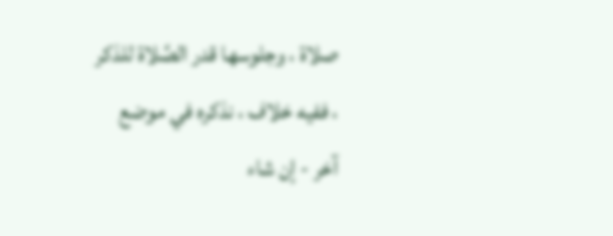صلاة ، وجلوسها قدر الصَّلاة للذكر ، ففيه خلاف ، نذكره في موضع آخر - إن شاء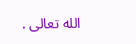الله تعالى .